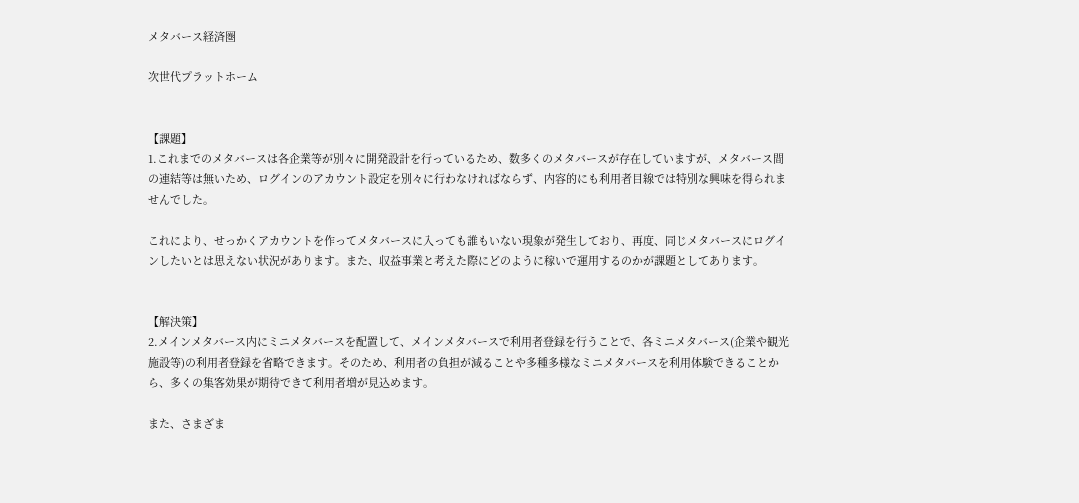メタバース経済圏

次世代プラットホーム


【課題】
1.これまでのメタバースは各企業等が別々に開発設計を行っているため、数多くのメタバースが存在していますが、メタバース間の連結等は無いため、ログインのアカウント設定を別々に行わなければならず、内容的にも利用者目線では特別な興味を得られませんでした。

これにより、せっかくアカウントを作ってメタバースに入っても誰もいない現象が発生しており、再度、同じメタバースにログインしたいとは思えない状況があります。また、収益事業と考えた際にどのように稼いで運用するのかが課題としてあります。


【解決策】
2.メインメタバース内にミニメタバースを配置して、メインメタバースで利用者登録を行うことで、各ミニメタバース(企業や観光施設等)の利用者登録を省略できます。そのため、利用者の負担が減ることや多種多様なミニメタバースを利用体験できることから、多くの集客効果が期待できて利用者増が見込めます。

また、さまざま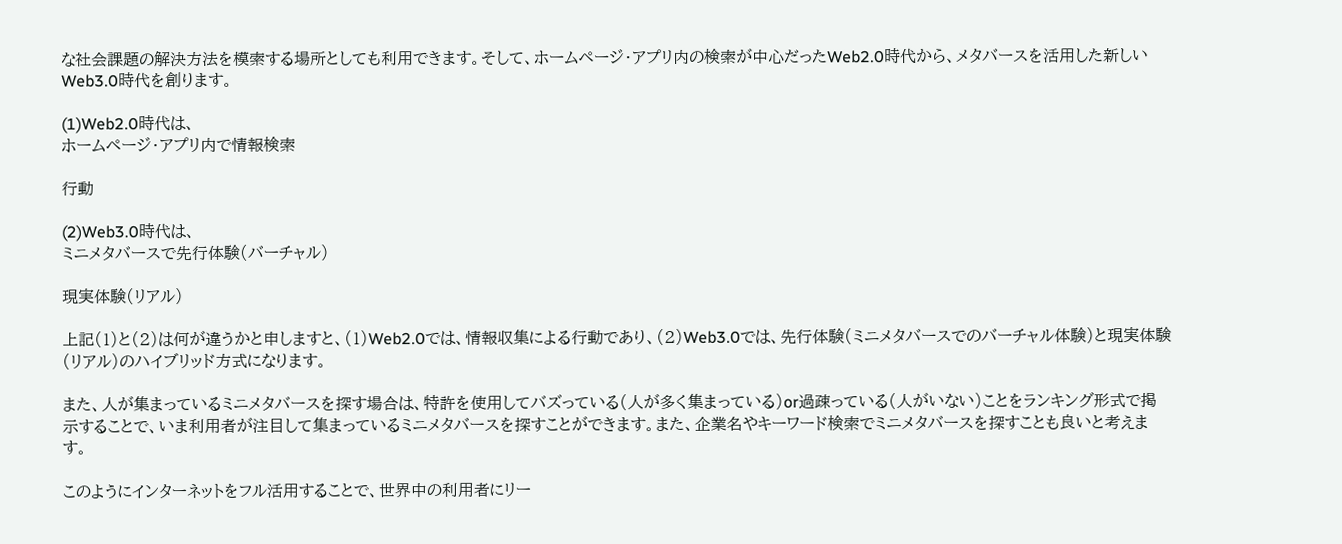な社会課題の解決方法を模索する場所としても利用できます。そして、ホームページ・アプリ内の検索が中心だったWeb2.0時代から、メタバースを活用した新しいWeb3.0時代を創ります。

(1)Web2.0時代は、
ホームページ・アプリ内で情報検索

行動

(2)Web3.0時代は、
ミニメタバースで先行体験(バーチャル)

現実体験(リアル)

上記(1)と(2)は何が違うかと申しますと、(1)Web2.0では、情報収集による行動であり、(2)Web3.0では、先行体験(ミニメタバースでのバーチャル体験)と現実体験(リアル)のハイブリッド方式になります。

また、人が集まっているミニメタバースを探す場合は、特許を使用してバズっている(人が多く集まっている)or過疎っている(人がいない)ことをランキング形式で掲示することで、いま利用者が注目して集まっているミニメタバースを探すことができます。また、企業名やキーワード検索でミニメタバースを探すことも良いと考えます。

このようにインターネットをフル活用することで、世界中の利用者にリー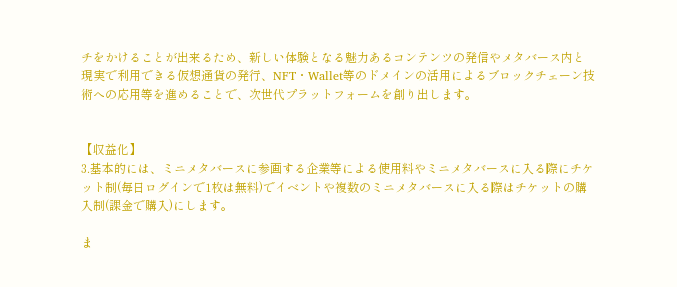チをかけることが出来るため、新しい体験となる魅力あるコンテンツの発信やメタバース内と現実で利用できる仮想通貨の発行、NFT・Wallet等のドメインの活用によるブロックチェーン技術への応用等を進めることで、次世代プラットフォームを創り出します。


【収益化】
3.基本的には、ミニメタバースに参画する企業等による使用料やミニメタバースに入る際にチケット制(毎日ログインで1枚は無料)でイベントや複数のミニメタバースに入る際はチケットの購入制(課金で購入)にします。

ま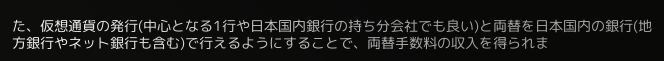た、仮想通貨の発行(中心となる1行や日本国内銀行の持ち分会社でも良い)と両替を日本国内の銀行(地方銀行やネット銀行も含む)で行えるようにすることで、両替手数料の収入を得られま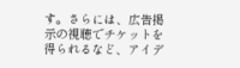す。さらには、広告掲示の視聴でチケットを得られるなど、アイデ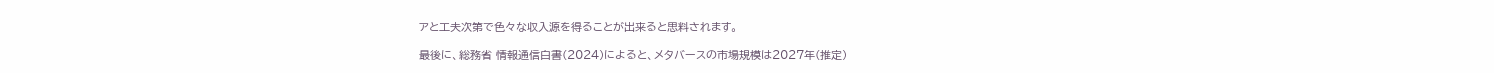アと工夫次第で色々な収入源を得ることが出来ると思料されます。

最後に、総務省 情報通信白書(2024)によると、メタバースの市場規模は2027年(推定)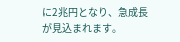に2兆円となり、急成長が見込まれます。